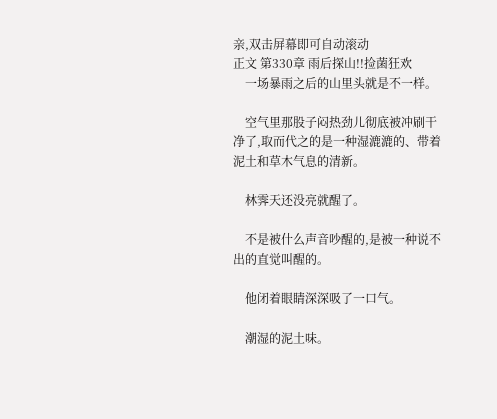亲,双击屏幕即可自动滚动
正文 第330章 雨后探山!!捡菌狂欢
    一场暴雨之后的山里头就是不一样。

    空气里那股子闷热劲儿彻底被冲刷干净了,取而代之的是一种湿漉漉的、带着泥土和草木气息的清新。

    林霁天还没亮就醒了。

    不是被什么声音吵醒的,是被一种说不出的直觉叫醒的。

    他闭着眼睛深深吸了一口气。

    潮湿的泥土味。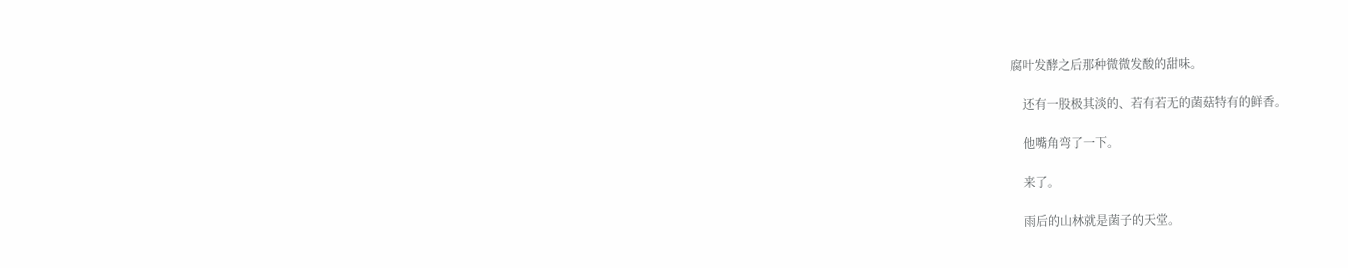腐叶发酵之后那种微微发酸的甜味。

    还有一股极其淡的、若有若无的菌菇特有的鲜香。

    他嘴角弯了一下。

    来了。

    雨后的山林就是菌子的天堂。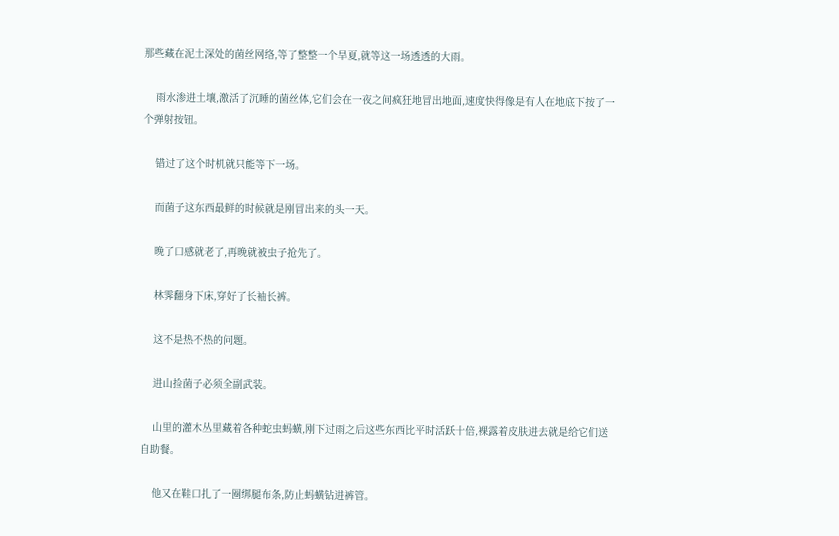那些藏在泥土深处的菌丝网络,等了整整一个旱夏,就等这一场透透的大雨。

    雨水渗进土壤,激活了沉睡的菌丝体,它们会在一夜之间疯狂地冒出地面,速度快得像是有人在地底下按了一个弹射按钮。

    错过了这个时机就只能等下一场。

    而菌子这东西最鲜的时候就是刚冒出来的头一天。

    晚了口感就老了,再晚就被虫子抢先了。

    林霁翻身下床,穿好了长袖长裤。

    这不是热不热的问题。

    进山捡菌子必须全副武装。

    山里的灌木丛里藏着各种蛇虫蚂蟥,刚下过雨之后这些东西比平时活跃十倍,裸露着皮肤进去就是给它们送自助餐。

    他又在鞋口扎了一圈绑腿布条,防止蚂蟥钻进裤管。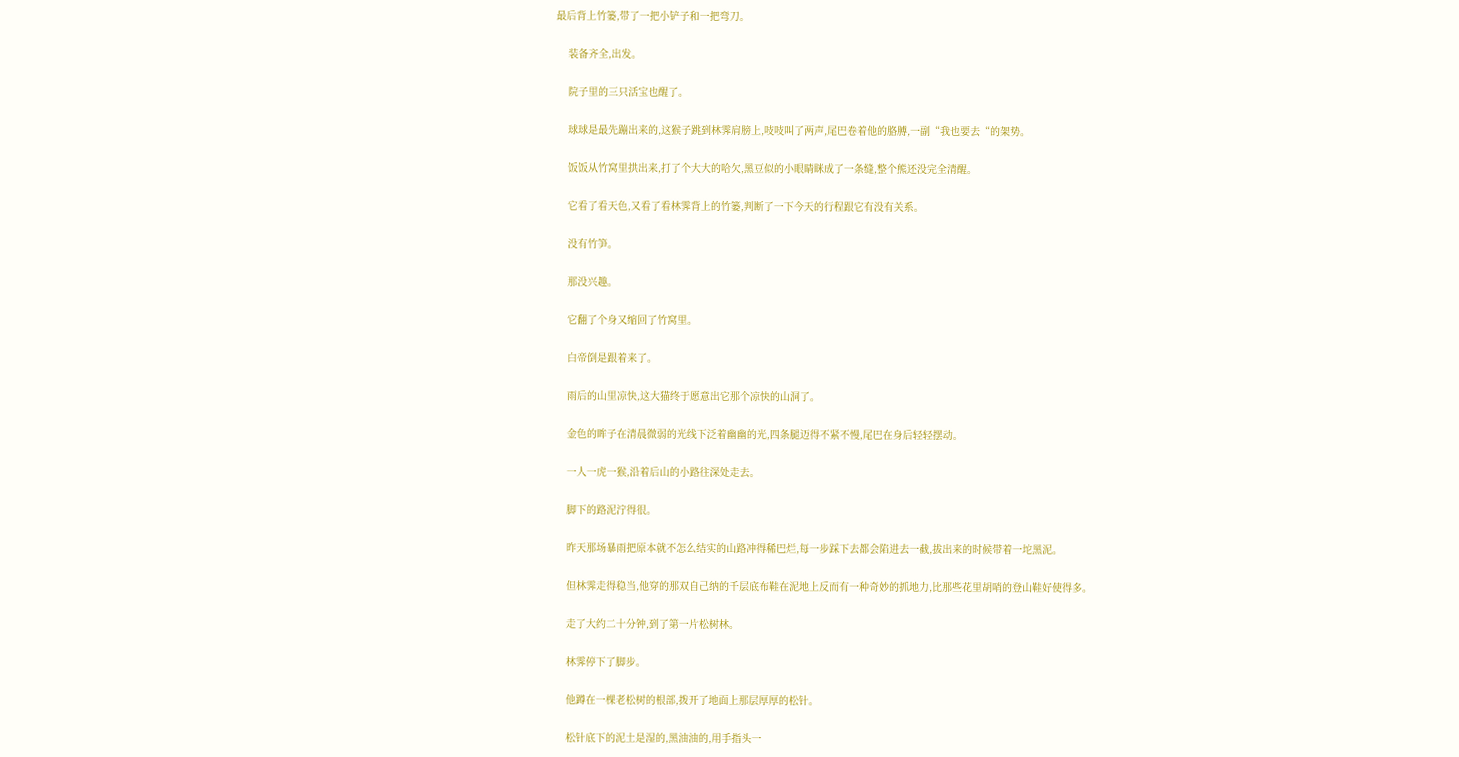最后背上竹篓,带了一把小铲子和一把弯刀。

    装备齐全,出发。

    院子里的三只活宝也醒了。

    球球是最先蹦出来的,这猴子跳到林霁肩膀上,吱吱叫了两声,尾巴卷着他的胳膊,一副“我也要去“的架势。

    饭饭从竹窝里拱出来,打了个大大的哈欠,黑豆似的小眼睛眯成了一条缝,整个熊还没完全清醒。

    它看了看天色,又看了看林霁背上的竹篓,判断了一下今天的行程跟它有没有关系。

    没有竹笋。

    那没兴趣。

    它翻了个身又缩回了竹窝里。

    白帝倒是跟着来了。

    雨后的山里凉快,这大猫终于愿意出它那个凉快的山洞了。

    金色的眸子在清晨微弱的光线下泛着幽幽的光,四条腿迈得不紧不慢,尾巴在身后轻轻摆动。

    一人一虎一猴,沿着后山的小路往深处走去。

    脚下的路泥泞得很。

    昨天那场暴雨把原本就不怎么结实的山路冲得稀巴烂,每一步踩下去都会陷进去一截,拔出来的时候带着一坨黑泥。

    但林霁走得稳当,他穿的那双自己纳的千层底布鞋在泥地上反而有一种奇妙的抓地力,比那些花里胡哨的登山鞋好使得多。

    走了大约二十分钟,到了第一片松树林。

    林霁停下了脚步。

    他蹲在一棵老松树的根部,拨开了地面上那层厚厚的松针。

    松针底下的泥土是湿的,黑油油的,用手指头一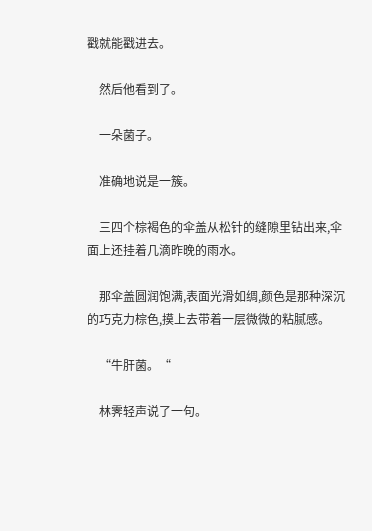戳就能戳进去。

    然后他看到了。

    一朵菌子。

    准确地说是一簇。

    三四个棕褐色的伞盖从松针的缝隙里钻出来,伞面上还挂着几滴昨晚的雨水。

    那伞盖圆润饱满,表面光滑如绸,颜色是那种深沉的巧克力棕色,摸上去带着一层微微的粘腻感。

    “牛肝菌。“

    林霁轻声说了一句。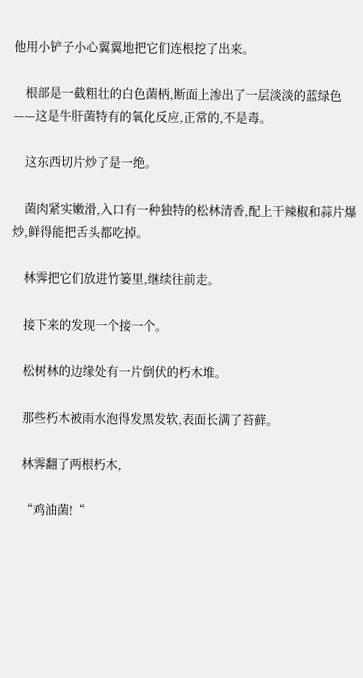他用小铲子小心翼翼地把它们连根挖了出来。

    根部是一截粗壮的白色菌柄,断面上渗出了一层淡淡的蓝绿色——这是牛肝菌特有的氧化反应,正常的,不是毒。

    这东西切片炒了是一绝。

    菌肉紧实嫩滑,入口有一种独特的松林清香,配上干辣椒和蒜片爆炒,鲜得能把舌头都吃掉。

    林霁把它们放进竹篓里,继续往前走。

    接下来的发现一个接一个。

    松树林的边缘处有一片倒伏的朽木堆。

    那些朽木被雨水泡得发黑发软,表面长满了苔藓。

    林霁翻了两根朽木,

    “鸡油菌!“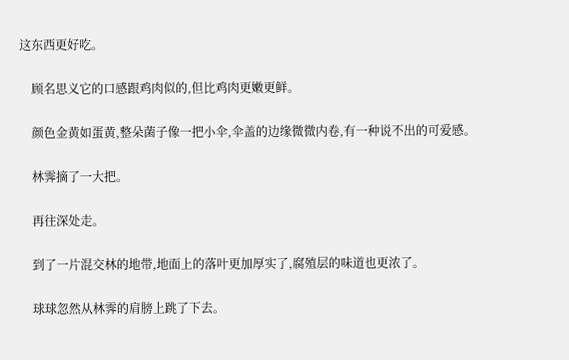这东西更好吃。

    顾名思义它的口感跟鸡肉似的,但比鸡肉更嫩更鲜。

    颜色金黄如蛋黄,整朵菌子像一把小伞,伞盖的边缘微微内卷,有一种说不出的可爱感。

    林霁摘了一大把。

    再往深处走。

    到了一片混交林的地带,地面上的落叶更加厚实了,腐殖层的味道也更浓了。

    球球忽然从林霁的肩膀上跳了下去。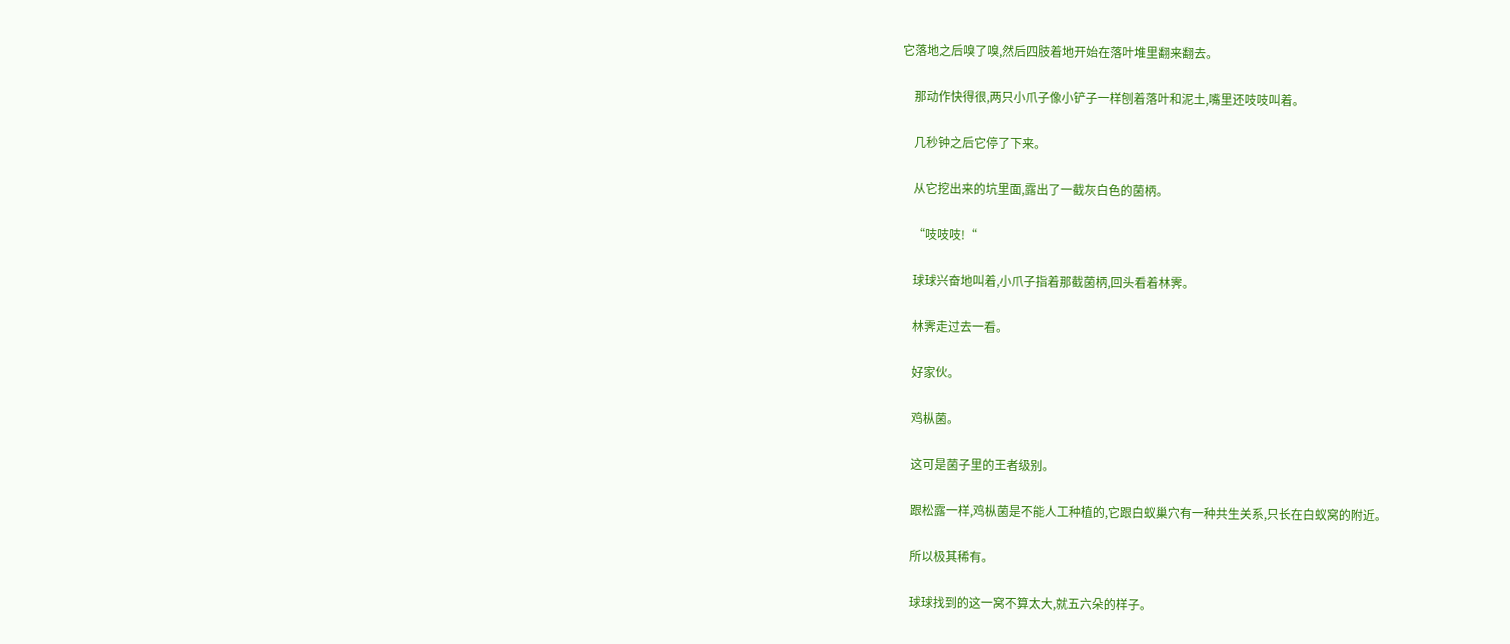它落地之后嗅了嗅,然后四肢着地开始在落叶堆里翻来翻去。

    那动作快得很,两只小爪子像小铲子一样刨着落叶和泥土,嘴里还吱吱叫着。

    几秒钟之后它停了下来。

    从它挖出来的坑里面,露出了一截灰白色的菌柄。

    “吱吱吱!“

    球球兴奋地叫着,小爪子指着那截菌柄,回头看着林霁。

    林霁走过去一看。

    好家伙。

    鸡枞菌。

    这可是菌子里的王者级别。

    跟松露一样,鸡枞菌是不能人工种植的,它跟白蚁巢穴有一种共生关系,只长在白蚁窝的附近。

    所以极其稀有。

    球球找到的这一窝不算太大,就五六朵的样子。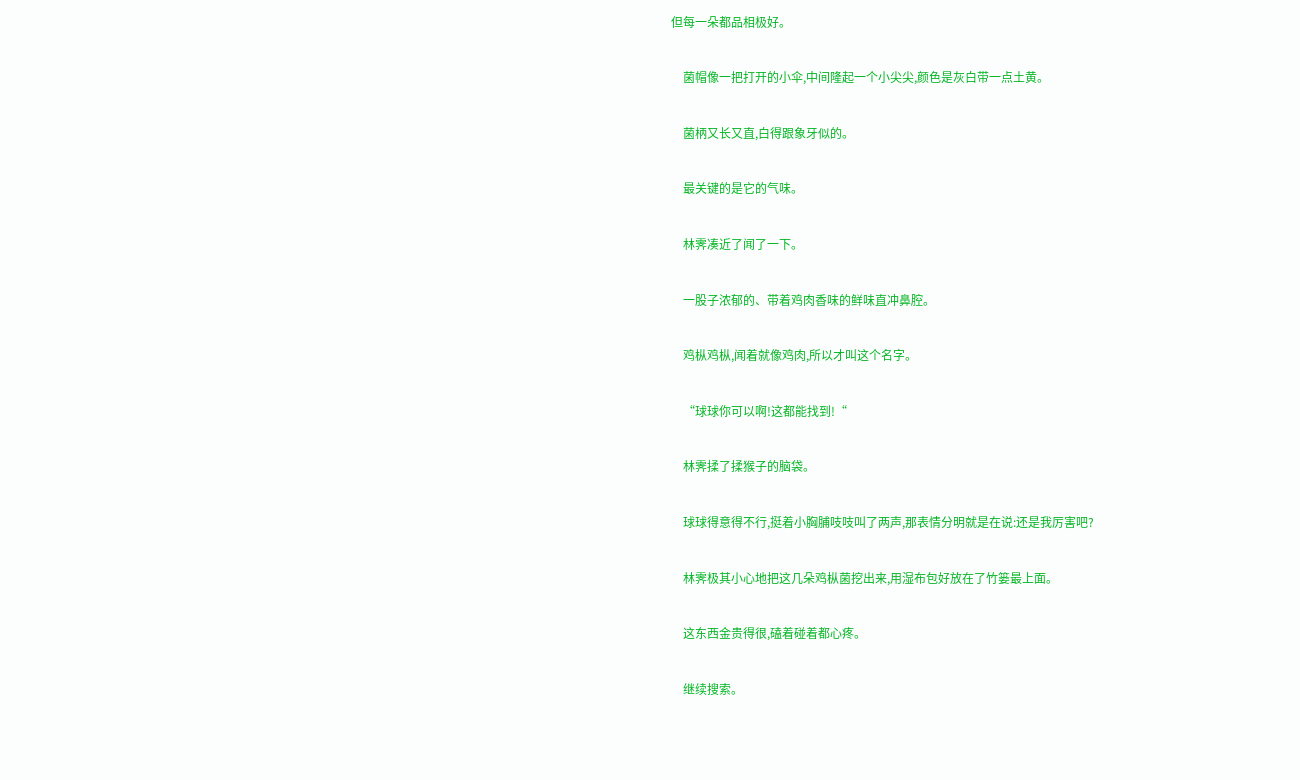但每一朵都品相极好。

    菌帽像一把打开的小伞,中间隆起一个小尖尖,颜色是灰白带一点土黄。

    菌柄又长又直,白得跟象牙似的。

    最关键的是它的气味。

    林霁凑近了闻了一下。

    一股子浓郁的、带着鸡肉香味的鲜味直冲鼻腔。

    鸡枞鸡枞,闻着就像鸡肉,所以才叫这个名字。

    “球球你可以啊!这都能找到!“

    林霁揉了揉猴子的脑袋。

    球球得意得不行,挺着小胸脯吱吱叫了两声,那表情分明就是在说:还是我厉害吧?

    林霁极其小心地把这几朵鸡枞菌挖出来,用湿布包好放在了竹篓最上面。

    这东西金贵得很,磕着碰着都心疼。

    继续搜索。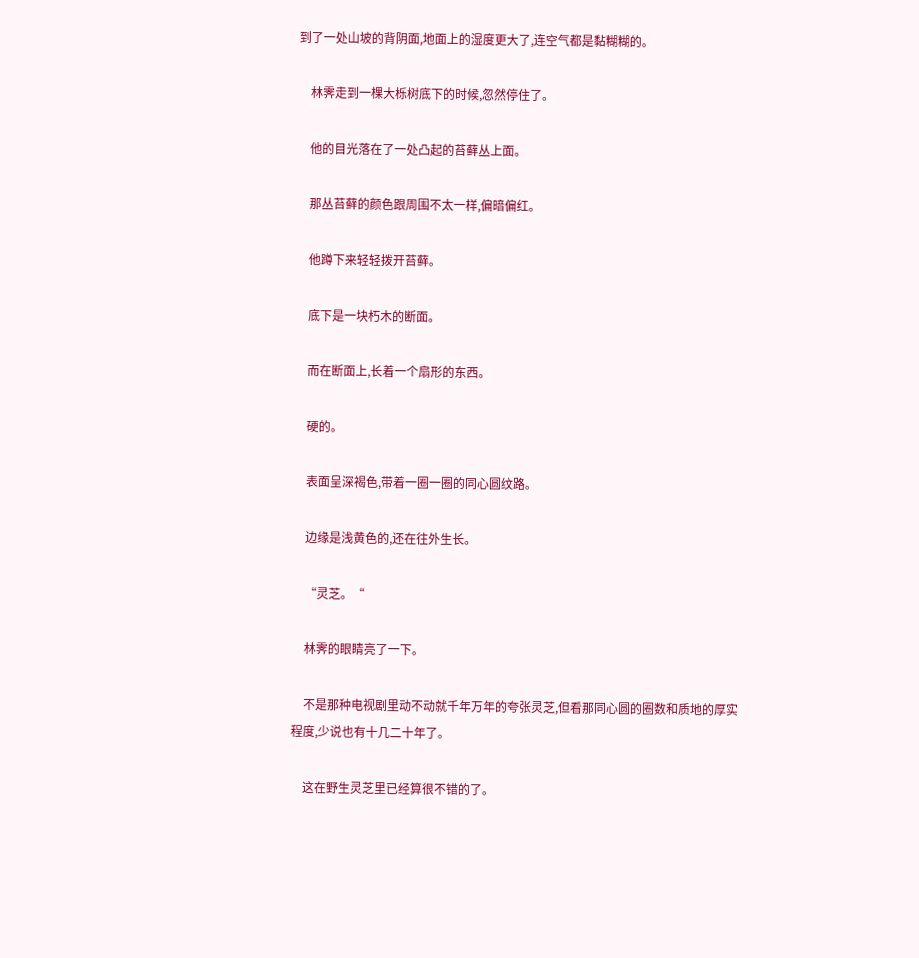到了一处山坡的背阴面,地面上的湿度更大了,连空气都是黏糊糊的。

    林霁走到一棵大栎树底下的时候,忽然停住了。

    他的目光落在了一处凸起的苔藓丛上面。

    那丛苔藓的颜色跟周围不太一样,偏暗偏红。

    他蹲下来轻轻拨开苔藓。

    底下是一块朽木的断面。

    而在断面上,长着一个扇形的东西。

    硬的。

    表面呈深褐色,带着一圈一圈的同心圆纹路。

    边缘是浅黄色的,还在往外生长。

    “灵芝。“

    林霁的眼睛亮了一下。

    不是那种电视剧里动不动就千年万年的夸张灵芝,但看那同心圆的圈数和质地的厚实程度,少说也有十几二十年了。

    这在野生灵芝里已经算很不错的了。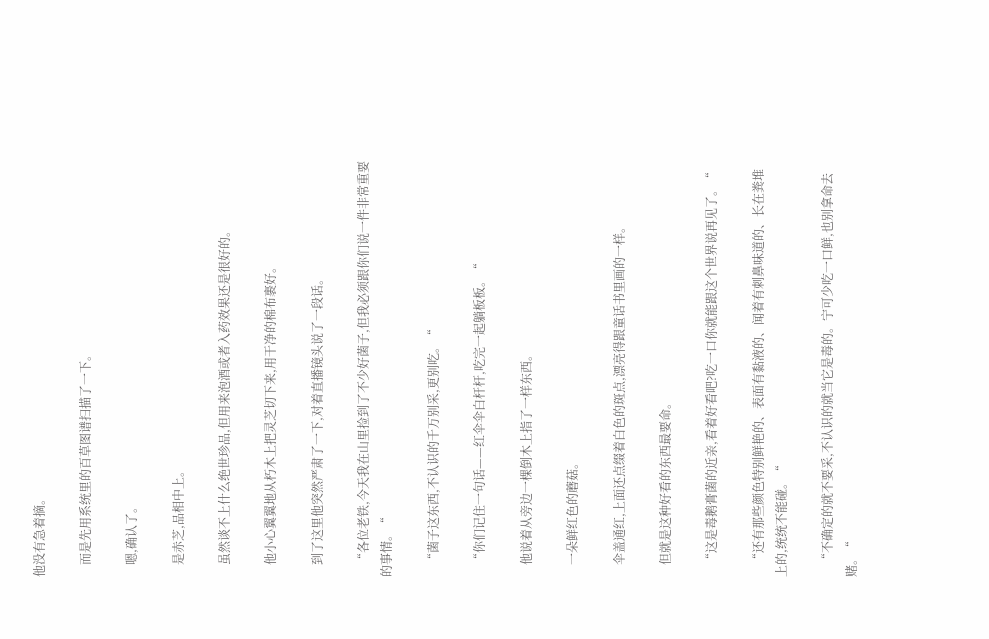他没有急着摘。

    而是先用系统里的百草图谱扫描了一下。

    嗯,确认了。

    是赤芝,品相中上。

    虽然谈不上什么绝世珍品,但用来泡酒或者入药效果还是很好的。

    他小心翼翼地从朽木上把灵芝切下来,用干净的棉布裹好。

    到了这里他突然严肃了一下,对着直播镜头说了一段话。

    “各位老铁,今天我在山里捡到了不少好菌子,但我必须跟你们说一件非常重要的事情。“

    “菌子这东西,不认识的千万别采,更别吃。“

    “你们记住一句话——红伞伞白杆杆,吃完一起躺板板。“

    他说着从旁边一棵倒木上指了一样东西。

    一朵鲜红色的蘑菇。

    伞盖通红,上面还点缀着白色的斑点,漂亮得跟童话书里画的一样。

    但就是这种好看的东西最要命。

    “这是毒鹅膏菌的近亲,看着好看吧?吃一口你就能跟这个世界说再见了。“

    “还有那些颜色特别鲜艳的、表面有黏液的、闻着有刺鼻味道的、长在粪堆上的,统统不能碰。“

    “不确定的就不要采,不认识的就当它是毒的。宁可少吃一口鲜,也别拿命去赌。“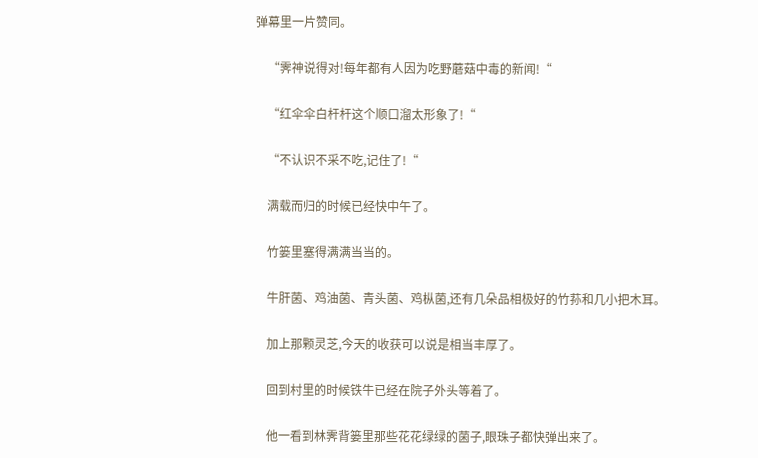弹幕里一片赞同。

    “霁神说得对!每年都有人因为吃野蘑菇中毒的新闻!“

    “红伞伞白杆杆这个顺口溜太形象了!“

    “不认识不采不吃,记住了!“

    满载而归的时候已经快中午了。

    竹篓里塞得满满当当的。

    牛肝菌、鸡油菌、青头菌、鸡枞菌,还有几朵品相极好的竹荪和几小把木耳。

    加上那颗灵芝,今天的收获可以说是相当丰厚了。

    回到村里的时候铁牛已经在院子外头等着了。

    他一看到林霁背篓里那些花花绿绿的菌子,眼珠子都快弹出来了。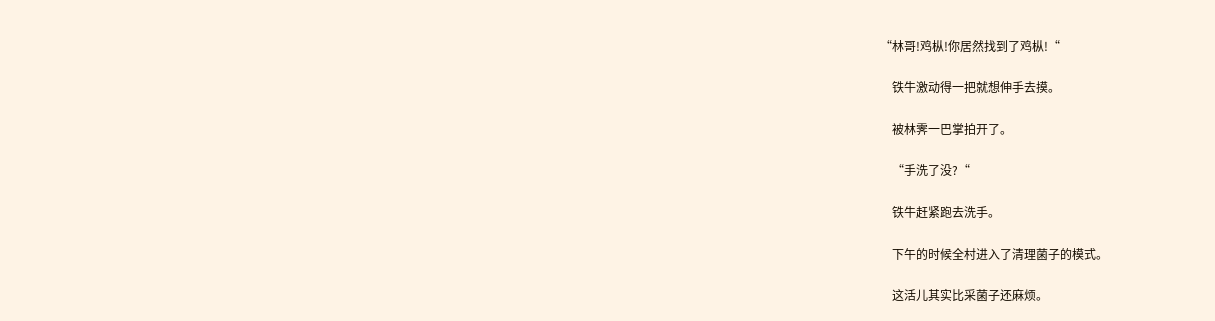“林哥!鸡枞!你居然找到了鸡枞!“

    铁牛激动得一把就想伸手去摸。

    被林霁一巴掌拍开了。

    “手洗了没?“

    铁牛赶紧跑去洗手。

    下午的时候全村进入了清理菌子的模式。

    这活儿其实比采菌子还麻烦。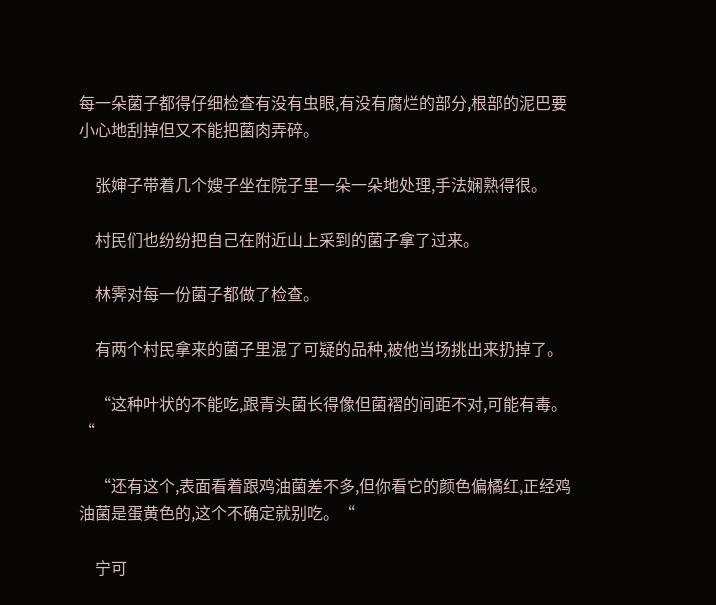每一朵菌子都得仔细检查有没有虫眼,有没有腐烂的部分,根部的泥巴要小心地刮掉但又不能把菌肉弄碎。

    张婶子带着几个嫂子坐在院子里一朵一朵地处理,手法娴熟得很。

    村民们也纷纷把自己在附近山上采到的菌子拿了过来。

    林霁对每一份菌子都做了检查。

    有两个村民拿来的菌子里混了可疑的品种,被他当场挑出来扔掉了。

    “这种叶状的不能吃,跟青头菌长得像但菌褶的间距不对,可能有毒。“

    “还有这个,表面看着跟鸡油菌差不多,但你看它的颜色偏橘红,正经鸡油菌是蛋黄色的,这个不确定就别吃。“

    宁可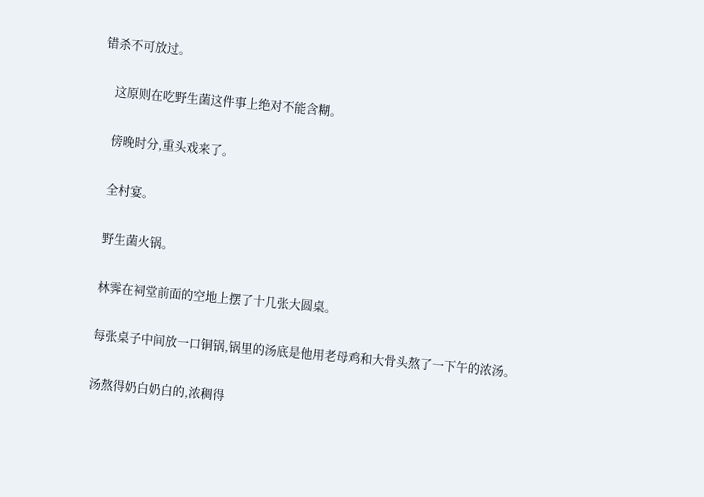错杀不可放过。

    这原则在吃野生菌这件事上绝对不能含糊。

    傍晚时分,重头戏来了。

    全村宴。

    野生菌火锅。

    林霁在祠堂前面的空地上摆了十几张大圆桌。

    每张桌子中间放一口铜锅,锅里的汤底是他用老母鸡和大骨头熬了一下午的浓汤。

    汤熬得奶白奶白的,浓稠得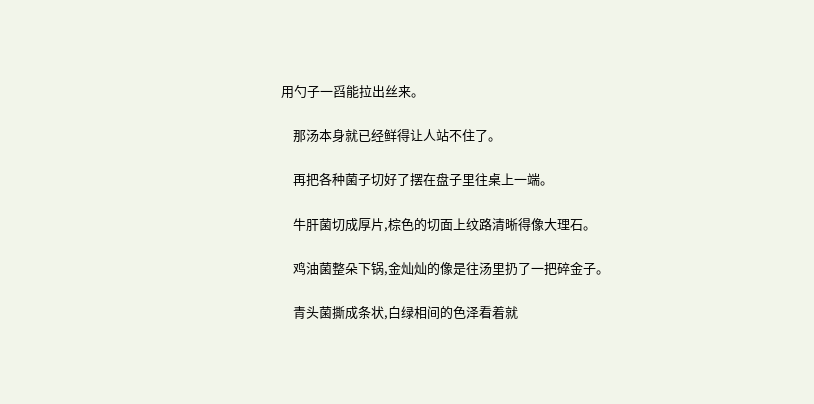用勺子一舀能拉出丝来。

    那汤本身就已经鲜得让人站不住了。

    再把各种菌子切好了摆在盘子里往桌上一端。

    牛肝菌切成厚片,棕色的切面上纹路清晰得像大理石。

    鸡油菌整朵下锅,金灿灿的像是往汤里扔了一把碎金子。

    青头菌撕成条状,白绿相间的色泽看着就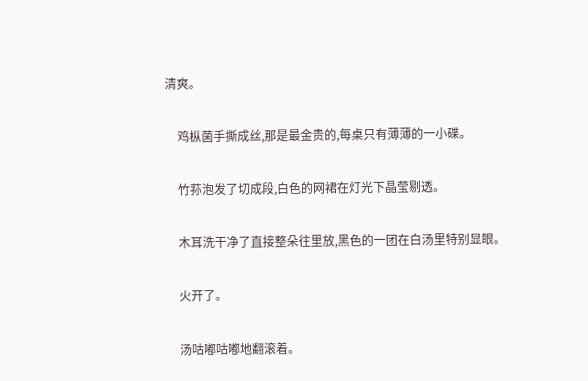清爽。

    鸡枞菌手撕成丝,那是最金贵的,每桌只有薄薄的一小碟。

    竹荪泡发了切成段,白色的网裙在灯光下晶莹剔透。

    木耳洗干净了直接整朵往里放,黑色的一团在白汤里特别显眼。

    火开了。

    汤咕嘟咕嘟地翻滚着。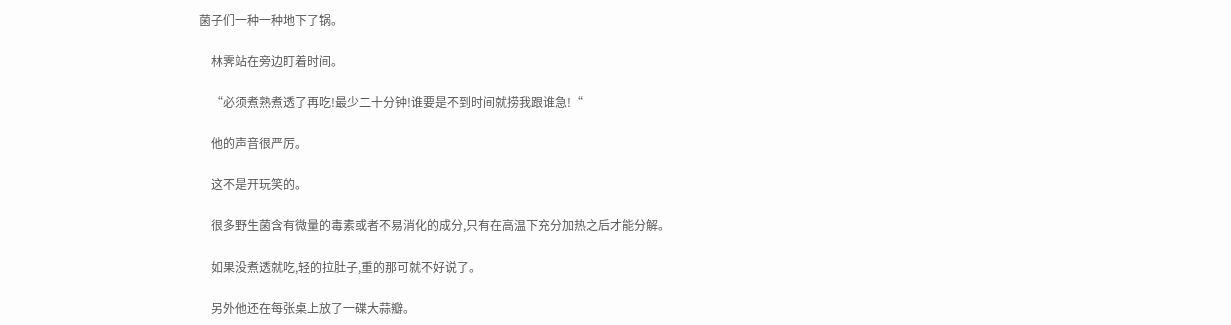菌子们一种一种地下了锅。

    林霁站在旁边盯着时间。

    “必须煮熟煮透了再吃!最少二十分钟!谁要是不到时间就捞我跟谁急!“

    他的声音很严厉。

    这不是开玩笑的。

    很多野生菌含有微量的毒素或者不易消化的成分,只有在高温下充分加热之后才能分解。

    如果没煮透就吃,轻的拉肚子,重的那可就不好说了。

    另外他还在每张桌上放了一碟大蒜瓣。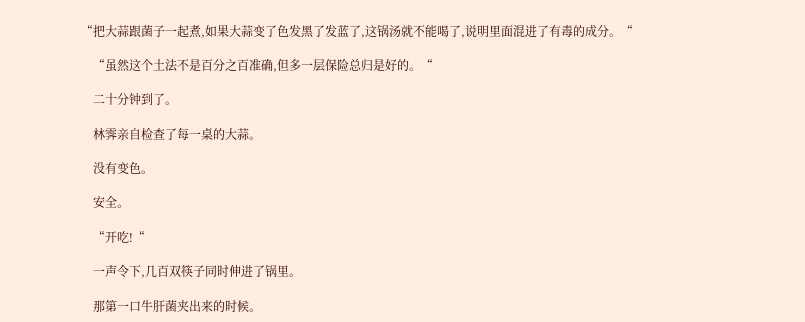“把大蒜跟菌子一起煮,如果大蒜变了色发黑了发蓝了,这锅汤就不能喝了,说明里面混进了有毒的成分。“

    “虽然这个土法不是百分之百准确,但多一层保险总归是好的。“

    二十分钟到了。

    林霁亲自检查了每一桌的大蒜。

    没有变色。

    安全。

    “开吃!“

    一声令下,几百双筷子同时伸进了锅里。

    那第一口牛肝菌夹出来的时候。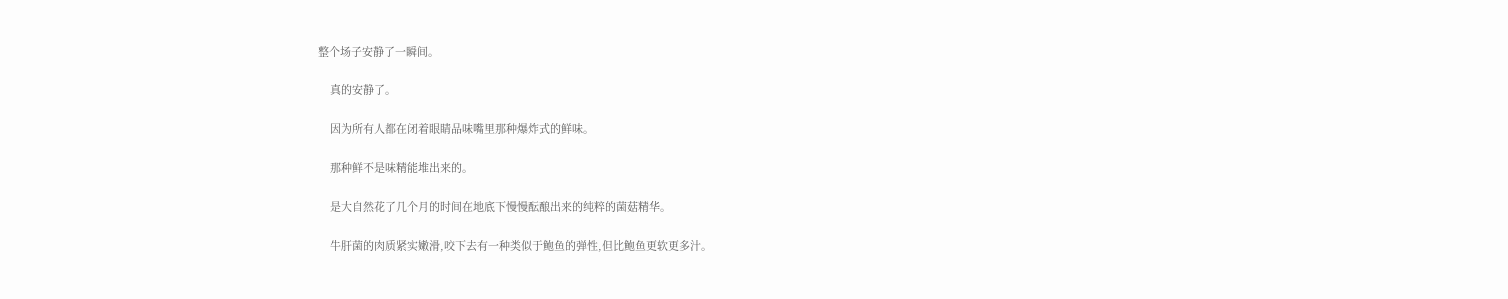整个场子安静了一瞬间。

    真的安静了。

    因为所有人都在闭着眼睛品味嘴里那种爆炸式的鲜味。

    那种鲜不是味精能堆出来的。

    是大自然花了几个月的时间在地底下慢慢酝酿出来的纯粹的菌菇精华。

    牛肝菌的肉质紧实嫩滑,咬下去有一种类似于鲍鱼的弹性,但比鲍鱼更软更多汁。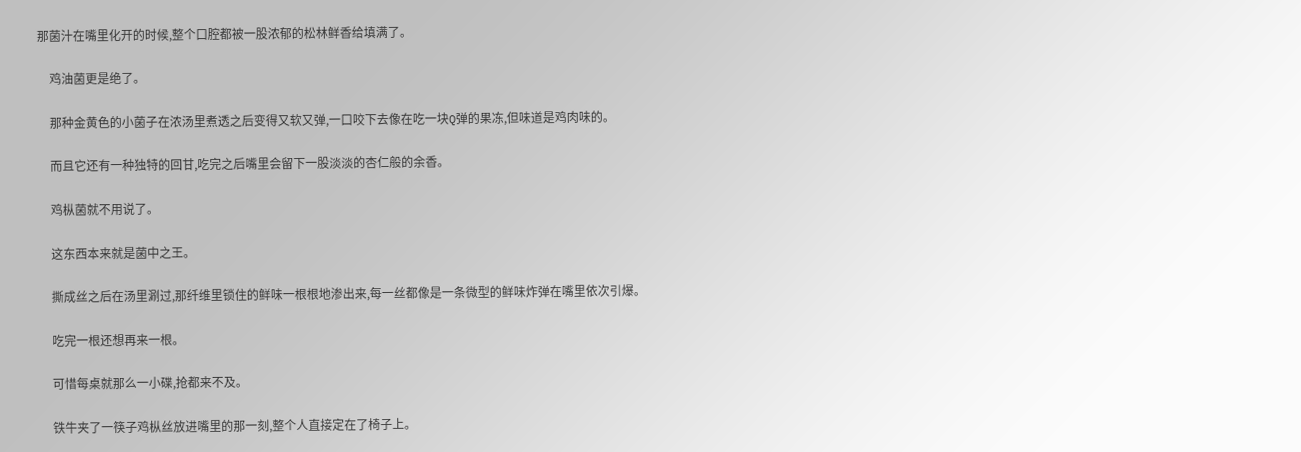那菌汁在嘴里化开的时候,整个口腔都被一股浓郁的松林鲜香给填满了。

    鸡油菌更是绝了。

    那种金黄色的小菌子在浓汤里煮透之后变得又软又弹,一口咬下去像在吃一块Q弹的果冻,但味道是鸡肉味的。

    而且它还有一种独特的回甘,吃完之后嘴里会留下一股淡淡的杏仁般的余香。

    鸡枞菌就不用说了。

    这东西本来就是菌中之王。

    撕成丝之后在汤里涮过,那纤维里锁住的鲜味一根根地渗出来,每一丝都像是一条微型的鲜味炸弹在嘴里依次引爆。

    吃完一根还想再来一根。

    可惜每桌就那么一小碟,抢都来不及。

    铁牛夹了一筷子鸡枞丝放进嘴里的那一刻,整个人直接定在了椅子上。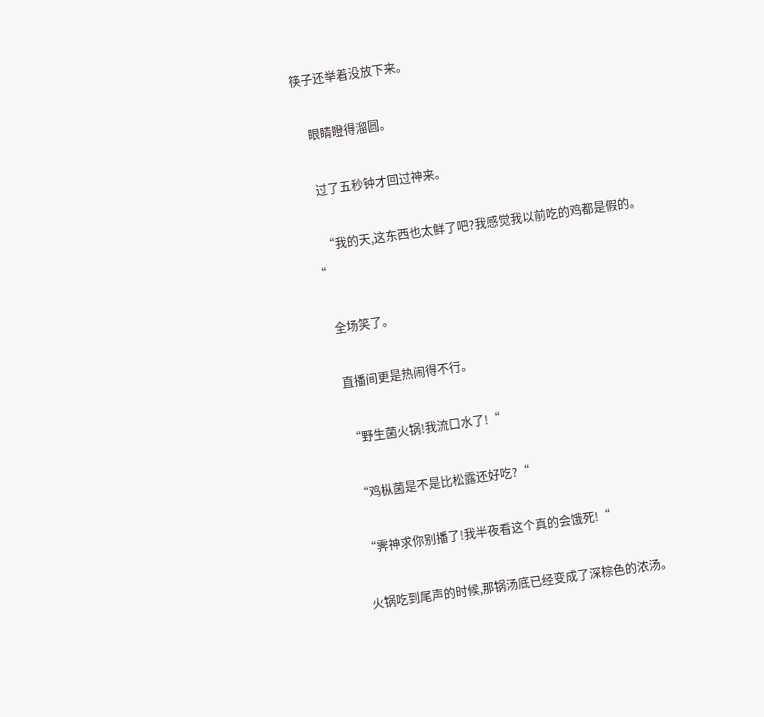筷子还举着没放下来。

    眼睛瞪得溜圆。

    过了五秒钟才回过神来。

    “我的天,这东西也太鲜了吧?我感觉我以前吃的鸡都是假的。“

    全场笑了。

    直播间更是热闹得不行。

    “野生菌火锅!我流口水了!“

    “鸡枞菌是不是比松露还好吃?“

    “霁神求你别播了!我半夜看这个真的会饿死!“

    火锅吃到尾声的时候,那锅汤底已经变成了深棕色的浓汤。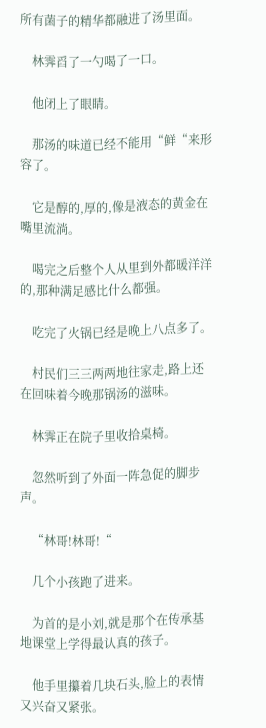所有菌子的精华都融进了汤里面。

    林霁舀了一勺喝了一口。

    他闭上了眼睛。

    那汤的味道已经不能用“鲜“来形容了。

    它是醇的,厚的,像是液态的黄金在嘴里流淌。

    喝完之后整个人从里到外都暖洋洋的,那种满足感比什么都强。

    吃完了火锅已经是晚上八点多了。

    村民们三三两两地往家走,路上还在回味着今晚那锅汤的滋味。

    林霁正在院子里收拾桌椅。

    忽然听到了外面一阵急促的脚步声。

    “林哥!林哥!“

    几个小孩跑了进来。

    为首的是小刘,就是那个在传承基地课堂上学得最认真的孩子。

    他手里攥着几块石头,脸上的表情又兴奋又紧张。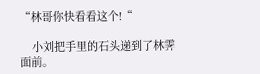“林哥你快看看这个!“

    小刘把手里的石头递到了林霁面前。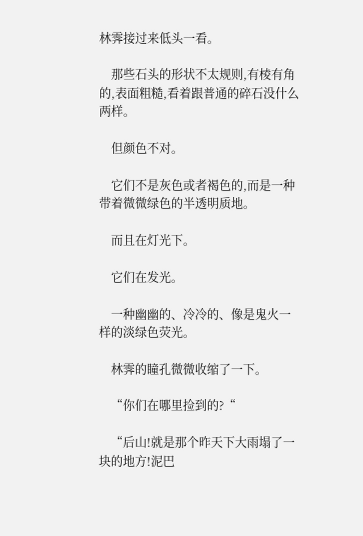林霁接过来低头一看。

    那些石头的形状不太规则,有棱有角的,表面粗糙,看着跟普通的碎石没什么两样。

    但颜色不对。

    它们不是灰色或者褐色的,而是一种带着微微绿色的半透明质地。

    而且在灯光下。

    它们在发光。

    一种幽幽的、冷冷的、像是鬼火一样的淡绿色荧光。

    林霁的瞳孔微微收缩了一下。

    “你们在哪里捡到的?“

    “后山!就是那个昨天下大雨塌了一块的地方!泥巴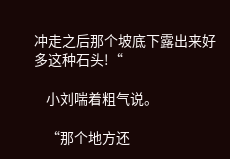冲走之后那个坡底下露出来好多这种石头!“

    小刘喘着粗气说。

    “那个地方还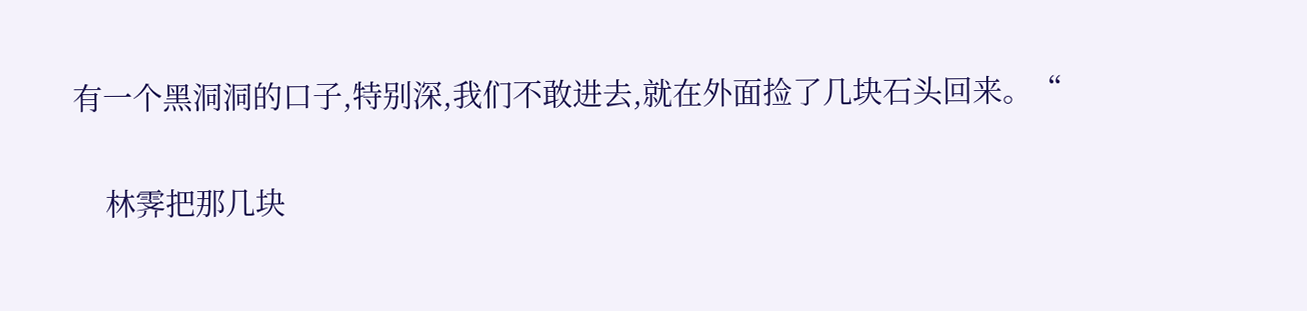有一个黑洞洞的口子,特别深,我们不敢进去,就在外面捡了几块石头回来。“

    林霁把那几块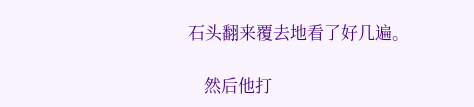石头翻来覆去地看了好几遍。

    然后他打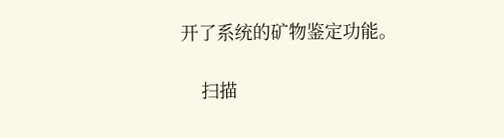开了系统的矿物鉴定功能。

    扫描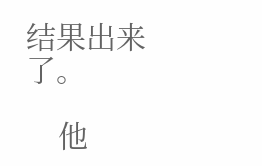结果出来了。

    他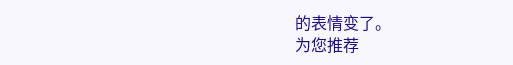的表情变了。
为您推荐